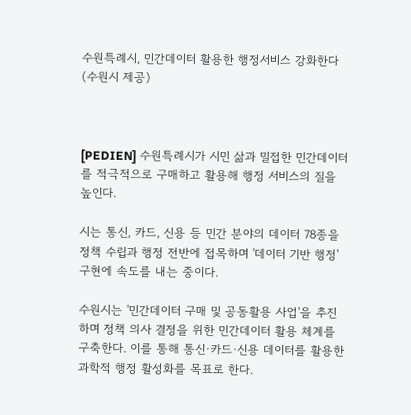수원특례시, 민간데이터 활용한 행정서비스 강화한다 (수원시 제공)



[PEDIEN] 수원특례시가 시민 삶과 밀접한 민간데이터를 적극적으로 구매하고 활용해 행정 서비스의 질을 높인다.

시는 통신, 카드, 신용 등 민간 분야의 데이터 78종을 정책 수립과 행정 전반에 접목하며 '데이터 기반 행정' 구현에 속도를 내는 중이다.

수원시는 '민간데이터 구매 및 공동활용 사업'을 추진하며 정책 의사 결정을 위한 민간데이터 활용 체계를 구축한다. 이를 통해 통신·카드·신용 데이터를 활용한 과학적 행정 활성화를 목표로 한다.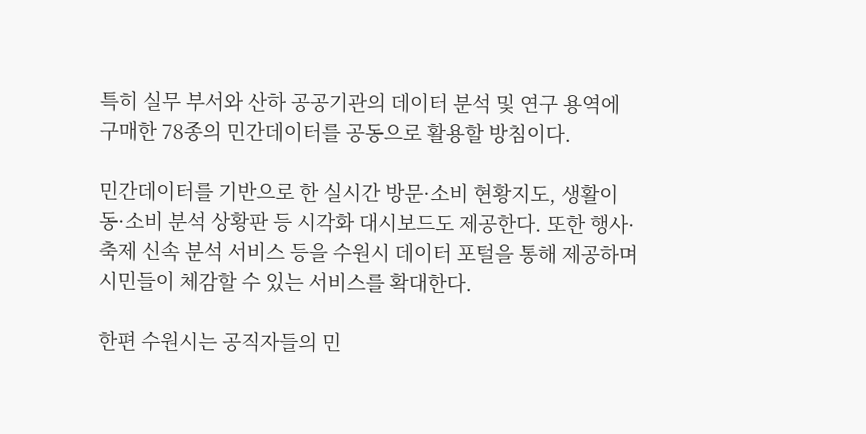특히 실무 부서와 산하 공공기관의 데이터 분석 및 연구 용역에 구매한 78종의 민간데이터를 공동으로 활용할 방침이다.

민간데이터를 기반으로 한 실시간 방문·소비 현황지도, 생활이동·소비 분석 상황판 등 시각화 대시보드도 제공한다. 또한 행사·축제 신속 분석 서비스 등을 수원시 데이터 포털을 통해 제공하며 시민들이 체감할 수 있는 서비스를 확대한다.

한편 수원시는 공직자들의 민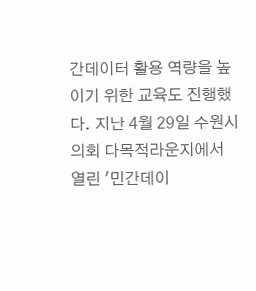간데이터 활용 역량을 높이기 위한 교육도 진행했다. 지난 4월 29일 수원시의회 다목적라운지에서 열린 '민간데이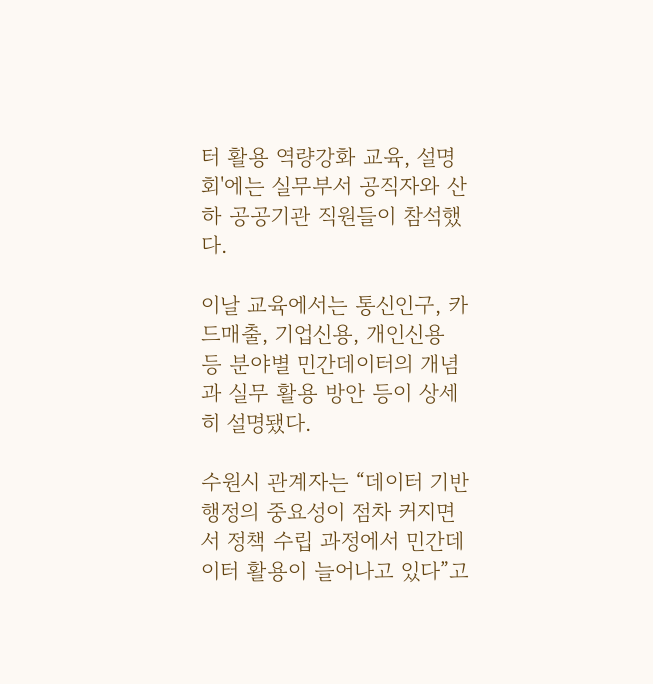터 활용 역량강화 교육, 설명회'에는 실무부서 공직자와 산하 공공기관 직원들이 참석했다.

이날 교육에서는 통신인구, 카드매출, 기업신용, 개인신용 등 분야별 민간데이터의 개념과 실무 활용 방안 등이 상세히 설명됐다.

수원시 관계자는 “데이터 기반 행정의 중요성이 점차 커지면서 정책 수립 과정에서 민간데이터 활용이 늘어나고 있다”고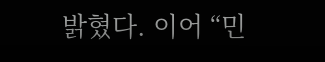밝혔다. 이어 “민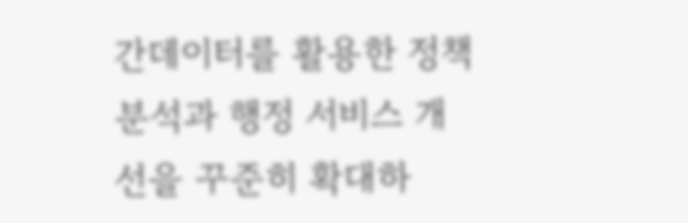간데이터를 활용한 정책 분석과 행정 서비스 개선을 꾸준히 확대하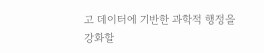고 데이터에 기반한 과학적 행정을 강화할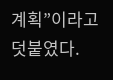계획”이라고 덧붙였다.